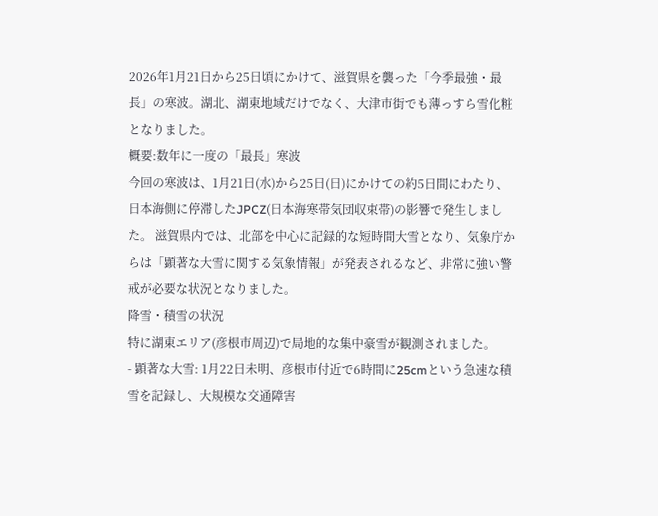2026年1月21日から25日頃にかけて、滋賀県を襲った「今季最強・最長」の寒波。湖北、湖東地域だけでなく、大津市街でも薄っすら雪化粧となりました。
概要:数年に一度の「最長」寒波
今回の寒波は、1月21日(水)から25日(日)にかけての約5日間にわたり、日本海側に停滞したJPCZ(日本海寒帯気団収束帯)の影響で発生しました。 滋賀県内では、北部を中心に記録的な短時間大雪となり、気象庁からは「顕著な大雪に関する気象情報」が発表されるなど、非常に強い警戒が必要な状況となりました。
降雪・積雪の状況
特に湖東エリア(彦根市周辺)で局地的な集中豪雪が観測されました。
- 顕著な大雪: 1月22日未明、彦根市付近で6時間に25cmという急速な積雪を記録し、大規模な交通障害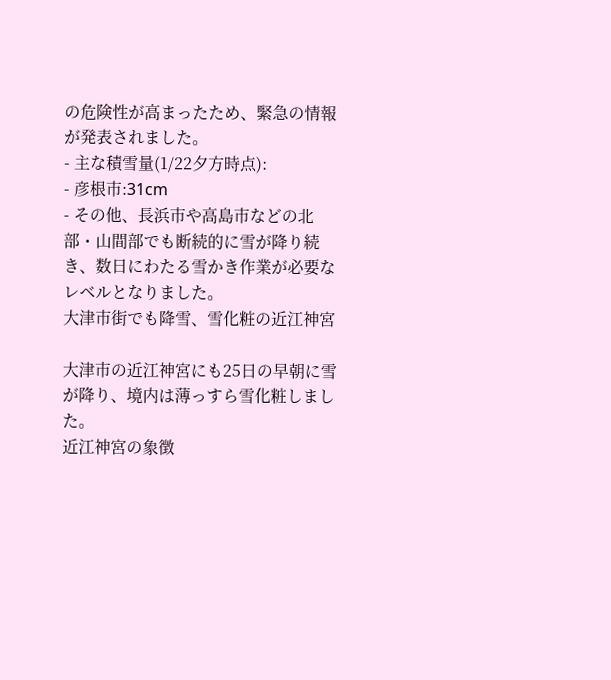の危険性が高まったため、緊急の情報が発表されました。
- 主な積雪量(1/22夕方時点):
- 彦根市:31cm
- その他、長浜市や高島市などの北部・山間部でも断続的に雪が降り続き、数日にわたる雪かき作業が必要なレベルとなりました。
大津市街でも降雪、雪化粧の近江神宮

大津市の近江神宮にも25日の早朝に雪が降り、境内は薄っすら雪化粧しました。
近江神宮の象徴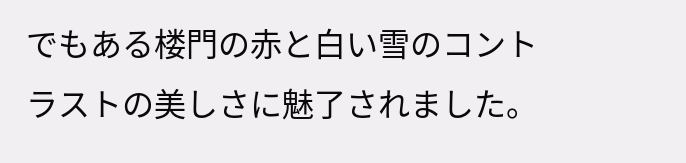でもある楼門の赤と白い雪のコントラストの美しさに魅了されました。